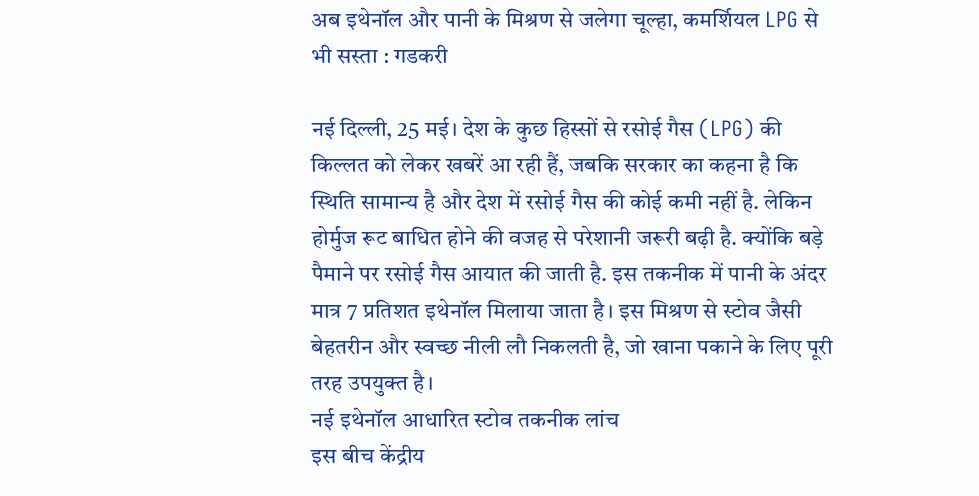अब इथेनॉल और पानी के मिश्रण से जलेगा चूल्हा, कमर्शियल LPG से भी सस्ता : गडकरी

नई दिल्ली, 25 मई। देश के कुछ हिस्सों से रसोई गैस (LPG) की किल्लत को लेकर खबरें आ रही हैं, जबकि सरकार का कहना है कि स्थिति सामान्य है और देश में रसोई गैस की कोई कमी नहीं है. लेकिन होर्मुज रूट बाधित होने की वजह से परेशानी जरूरी बढ़ी है. क्योंकि बड़े पैमाने पर रसोई गैस आयात की जाती है. इस तकनीक में पानी के अंदर मात्र 7 प्रतिशत इथेनॉल मिलाया जाता है। इस मिश्रण से स्टोव जैसी बेहतरीन और स्वच्छ नीली लौ निकलती है, जो खाना पकाने के लिए पूरी तरह उपयुक्त है।
नई इथेनॉल आधारित स्टोव तकनीक लांच
इस बीच केंद्रीय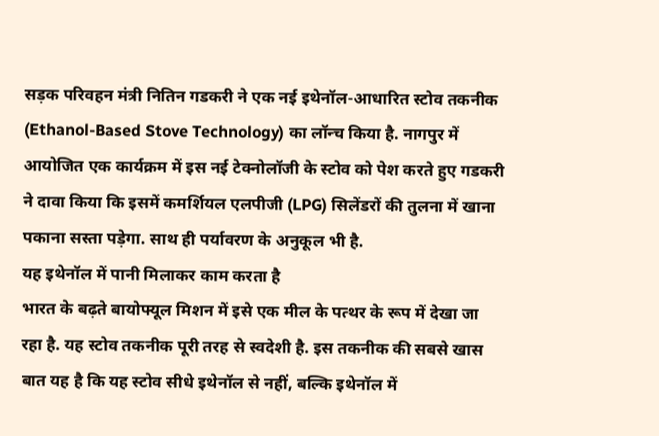सड़क परिवहन मंत्री नितिन गडकरी ने एक नई इथेनॉल-आधारित स्टोव तकनीक (Ethanol-Based Stove Technology) का लॉन्च किया है. नागपुर में आयोजित एक कार्यक्रम में इस नई टेक्नोलॉजी के स्टोव को पेश करते हुए गडकरी ने दावा किया कि इसमें कमर्शियल एलपीजी (LPG) सिलेंडरों की तुलना में खाना पकाना सस्ता पड़ेगा. साथ ही पर्यावरण के अनुकूल भी है.
यह इथेनॉल में पानी मिलाकर काम करता है
भारत के बढ़ते बायोफ्यूल मिशन में इसे एक मील के पत्थर के रूप में देखा जा रहा है. यह स्टोव तकनीक पूरी तरह से स्वदेशी है. इस तकनीक की सबसे खास बात यह है कि यह स्टोव सीधे इथेनॉल से नहीं, बल्कि इथेनॉल में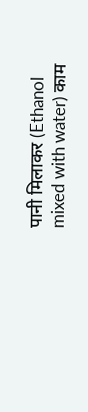पानी मिलाकर (Ethanol mixed with water) काम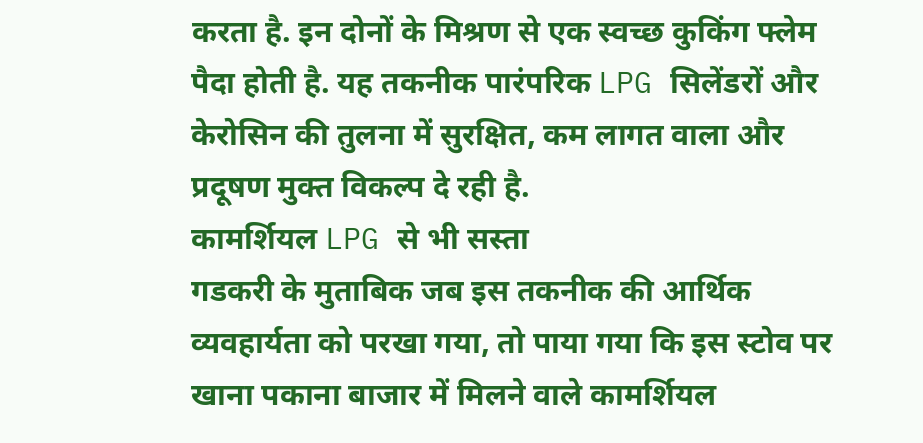करता है. इन दोनों के मिश्रण से एक स्वच्छ कुकिंग फ्लेम पैदा होती है. यह तकनीक पारंपरिक LPG सिलेंडरों और केरोसिन की तुलना में सुरक्षित, कम लागत वाला और प्रदूषण मुक्त विकल्प दे रही है.
कामर्शियल LPG से भी सस्ता
गडकरी के मुताबिक जब इस तकनीक की आर्थिक व्यवहार्यता को परखा गया, तो पाया गया कि इस स्टोव पर खाना पकाना बाजार में मिलने वाले कामर्शियल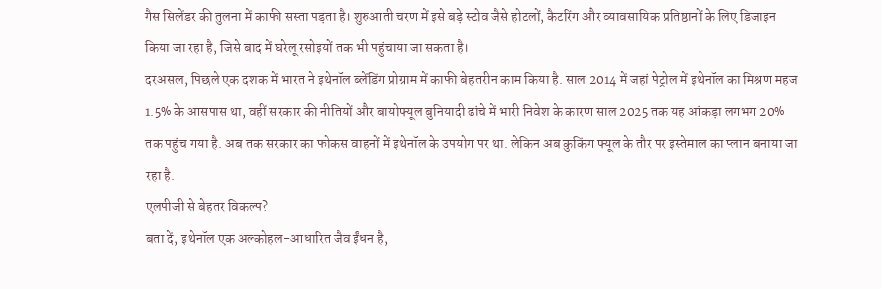गैस सिलेंडर की तुलना में काफी सस्ता पड़ता है। शुरुआती चरण में इसे बड़े स्टोव जैसे होटलों, कैटरिंग और व्यावसायिक प्रतिष्ठानों के लिए डिजाइन किया जा रहा है, जिसे बाद में घरेलू रसोइयों तक भी पहुंचाया जा सकता है।
दरअसल, पिछले एक दशक में भारत ने इथेनॉल ब्लेंडिंग प्रोग्राम में काफी बेहतरीन काम किया है. साल 2014 में जहां पेट्रोल में इथेनॉल का मिश्रण महज 1.5% के आसपास था, वहीं सरकार की नीतियों और बायोफ्यूल बुनियादी ढांचे में भारी निवेश के कारण साल 2025 तक यह आंकड़ा लगभग 20% तक पहुंच गया है. अब तक सरकार का फोकस वाहनों में इथेनॉल के उपयोग पर था. लेकिन अब कुकिंग फ्यूल के तौर पर इस्तेमाल का प्लान बनाया जा रहा है.
एलपीजी से बेहतर विकल्प?
बता दें, इथेनॉल एक अल्कोहल-आधारित जैव ईंधन है,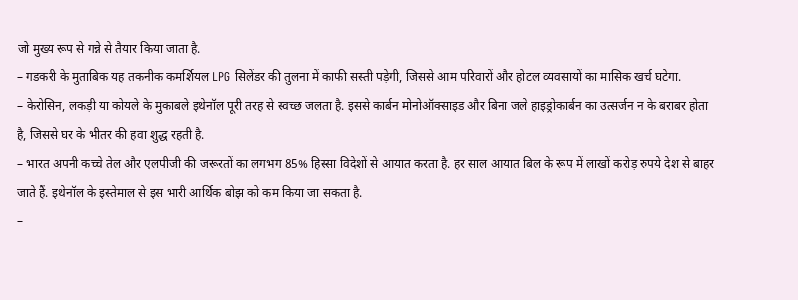जो मुख्य रूप से गन्ने से तैयार किया जाता है.
– गडकरी के मुताबिक यह तकनीक कमर्शियल LPG सिलेंडर की तुलना में काफी सस्ती पड़ेगी, जिससे आम परिवारों और होटल व्यवसायों का मासिक खर्च घटेगा.
– केरोसिन, लकड़ी या कोयले के मुकाबले इथेनॉल पूरी तरह से स्वच्छ जलता है. इससे कार्बन मोनोऑक्साइड और बिना जले हाइड्रोकार्बन का उत्सर्जन न के बराबर होता है, जिससे घर के भीतर की हवा शुद्ध रहती है.
– भारत अपनी कच्चे तेल और एलपीजी की जरूरतों का लगभग 85% हिस्सा विदेशों से आयात करता है. हर साल आयात बिल के रूप में लाखों करोड़ रुपये देश से बाहर जाते हैं. इथेनॉल के इस्तेमाल से इस भारी आर्थिक बोझ को कम किया जा सकता है.
–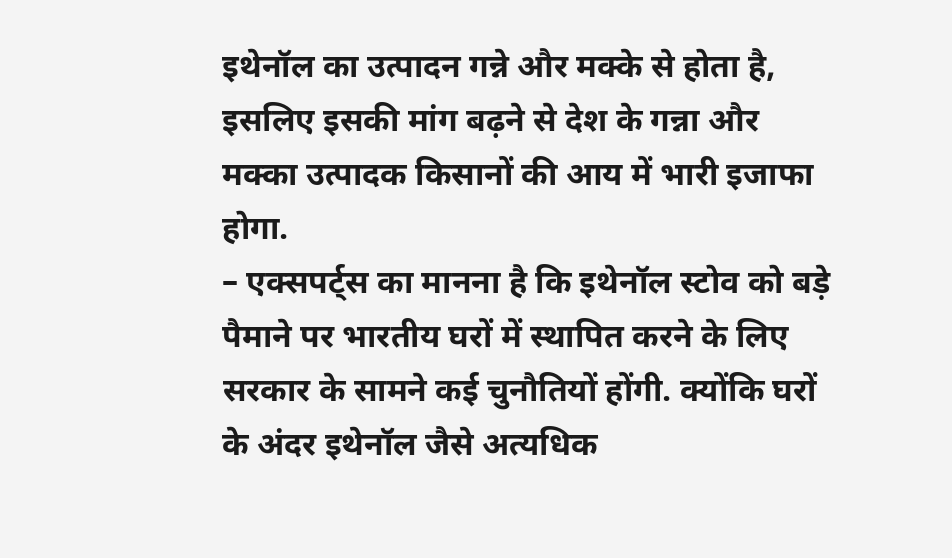इथेनॉल का उत्पादन गन्ने और मक्के से होता है, इसलिए इसकी मांग बढ़ने से देश के गन्ना और मक्का उत्पादक किसानों की आय में भारी इजाफा होगा.
– एक्सपर्ट्स का मानना है कि इथेनॉल स्टोव को बड़े पैमाने पर भारतीय घरों में स्थापित करने के लिए सरकार के सामने कई चुनौतियों होंगी. क्योंकि घरों के अंदर इथेनॉल जैसे अत्यधिक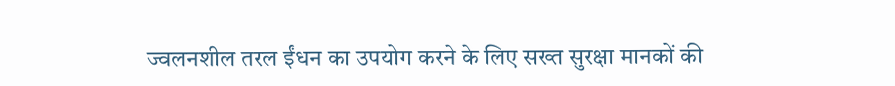ज्वलनशील तरल ईंधन का उपयोग करने के लिए सख्त सुरक्षा मानकों की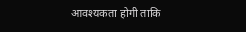आवश्यकता होगी ताकि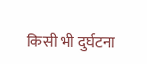किसी भी दुर्घटना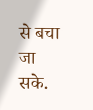से बचा जा सके.